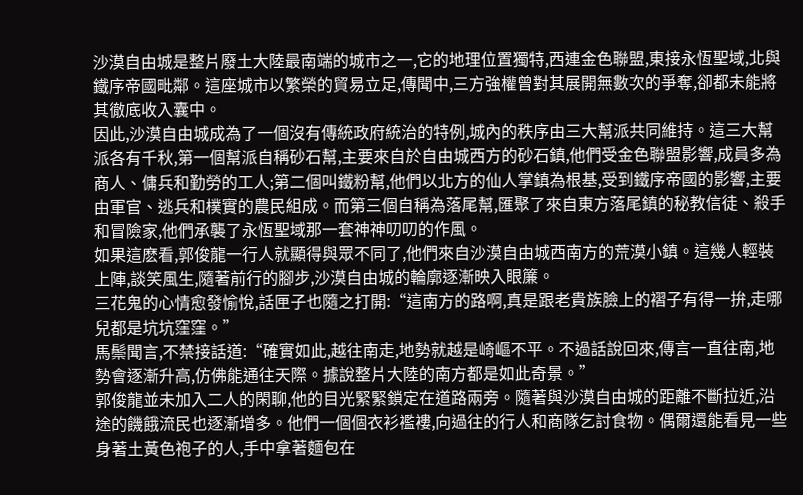沙漠自由城是整片廢土大陸最南端的城市之一,它的地理位置獨特,西連金色聯盟,東接永恆聖域,北與鐵序帝國毗鄰。這座城市以繁榮的貿易立足,傳聞中,三方強權曾對其展開無數次的爭奪,卻都未能將其徹底收入囊中。
因此,沙漠自由城成為了一個沒有傳統政府統治的特例,城內的秩序由三大幫派共同維持。這三大幫派各有千秋,第一個幫派自稱砂石幫,主要來自於自由城西方的砂石鎮,他們受金色聯盟影響,成員多為商人、傭兵和勤勞的工人;第二個叫鐵粉幫,他們以北方的仙人掌鎮為根基,受到鐵序帝國的影響,主要由軍官、逃兵和樸實的農民組成。而第三個自稱為落尾幫,匯聚了來自東方落尾鎮的秘教信徒、殺手和冒險家,他們承襲了永恆聖域那一套神神叨叨的作風。
如果這麽看,郭俊龍一行人就顯得與眾不同了,他們來自沙漠自由城西南方的荒漠小鎮。這幾人輕裝上陣,談笑風生,隨著前行的腳步,沙漠自由城的輪廓逐漸映入眼簾。
三花鬼的心情愈發愉悅,話匣子也隨之打開:“這南方的路啊,真是跟老貴族臉上的褶子有得一拚,走哪兒都是坑坑窪窪。”
馬鬃聞言,不禁接話道:“確實如此,越往南走,地勢就越是崎嶇不平。不過話說回來,傳言一直往南,地勢會逐漸升高,仿佛能通往天際。據說整片大陸的南方都是如此奇景。”
郭俊龍並未加入二人的閑聊,他的目光緊緊鎖定在道路兩旁。隨著與沙漠自由城的距離不斷拉近,沿途的饑餓流民也逐漸增多。他們一個個衣衫襤褸,向過往的行人和商隊乞討食物。偶爾還能看見一些身著土黃色袍子的人,手中拿著麵包在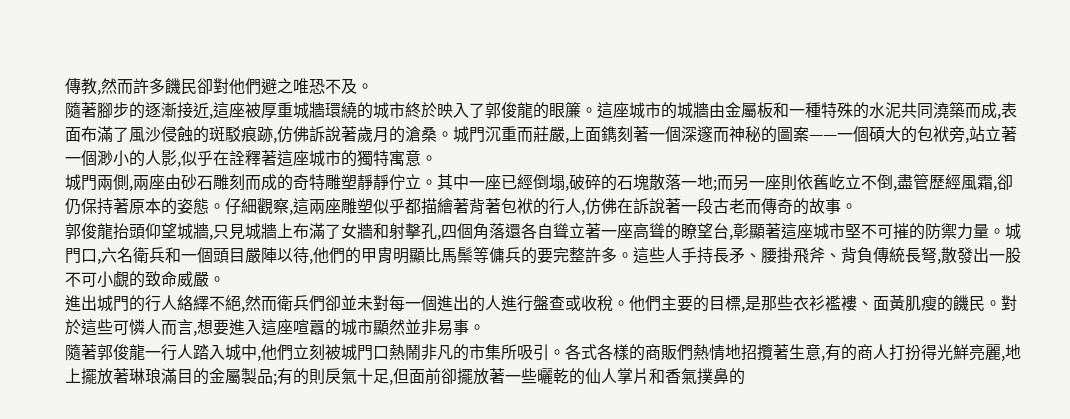傳教,然而許多饑民卻對他們避之唯恐不及。
隨著腳步的逐漸接近,這座被厚重城牆環繞的城市終於映入了郭俊龍的眼簾。這座城市的城牆由金屬板和一種特殊的水泥共同澆築而成,表面布滿了風沙侵蝕的斑駁痕跡,仿佛訴說著歲月的滄桑。城門沉重而莊嚴,上面鐫刻著一個深邃而神秘的圖案——一個碩大的包袱旁,站立著一個渺小的人影,似乎在詮釋著這座城市的獨特寓意。
城門兩側,兩座由砂石雕刻而成的奇特雕塑靜靜佇立。其中一座已經倒塌,破碎的石塊散落一地;而另一座則依舊屹立不倒,盡管歷經風霜,卻仍保持著原本的姿態。仔細觀察,這兩座雕塑似乎都描繪著背著包袱的行人,仿佛在訴說著一段古老而傳奇的故事。
郭俊龍抬頭仰望城牆,只見城牆上布滿了女牆和射擊孔,四個角落還各自聳立著一座高聳的瞭望台,彰顯著這座城市堅不可摧的防禦力量。城門口,六名衛兵和一個頭目嚴陣以待,他們的甲胄明顯比馬鬃等傭兵的要完整許多。這些人手持長矛、腰掛飛斧、背負傳統長弩,散發出一股不可小覷的致命威嚴。
進出城門的行人絡繹不絕,然而衛兵們卻並未對每一個進出的人進行盤查或收稅。他們主要的目標,是那些衣衫襤褸、面黃肌瘦的饑民。對於這些可憐人而言,想要進入這座喧囂的城市顯然並非易事。
隨著郭俊龍一行人踏入城中,他們立刻被城門口熱鬧非凡的市集所吸引。各式各樣的商販們熱情地招攬著生意,有的商人打扮得光鮮亮麗,地上擺放著琳琅滿目的金屬製品;有的則戾氣十足,但面前卻擺放著一些曬乾的仙人掌片和香氣撲鼻的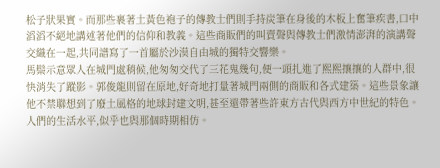松子狀果實。而那些裹著土黃色袍子的傳教士們則手持炭筆在身後的木板上奮筆疾書,口中滔滔不絕地講述著他們的信仰和教義。這些商販們的叫賣聲與傳教士們激情澎湃的演講聲交織在一起,共同譜寫了一首屬於沙漠自由城的獨特交響樂。
馬鬃示意眾人在城門處稍候,他匆匆交代了三花鬼幾句,便一頭扎進了熙熙攘攘的人群中,很快消失了蹤影。郭俊龍則留在原地,好奇地打量著城門兩側的商販和各式建築。這些景象讓他不禁聯想到了廢土風格的地球封建文明,甚至還帶著些許東方古代與西方中世紀的特色。人們的生活水平,似乎也與那個時期相仿。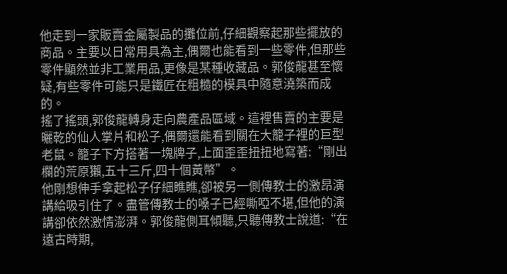他走到一家販賣金屬製品的攤位前,仔細觀察起那些擺放的商品。主要以日常用具為主,偶爾也能看到一些零件,但那些零件顯然並非工業用品,更像是某種收藏品。郭俊龍甚至懷疑,有些零件可能只是鐵匠在粗糙的模具中隨意澆築而成的。
搖了搖頭,郭俊龍轉身走向農產品區域。這裡售賣的主要是曬乾的仙人掌片和松子,偶爾還能看到關在大籠子裡的巨型老鼠。籠子下方搭著一塊牌子,上面歪歪扭扭地寫著:“剛出欄的荒原獺,五十三斤,四十個黃幣”。
他剛想伸手拿起松子仔細瞧瞧,卻被另一側傳教士的激昂演講給吸引住了。盡管傳教士的嗓子已經嘶啞不堪,但他的演講卻依然激情澎湃。郭俊龍側耳傾聽,只聽傳教士說道:“在遠古時期,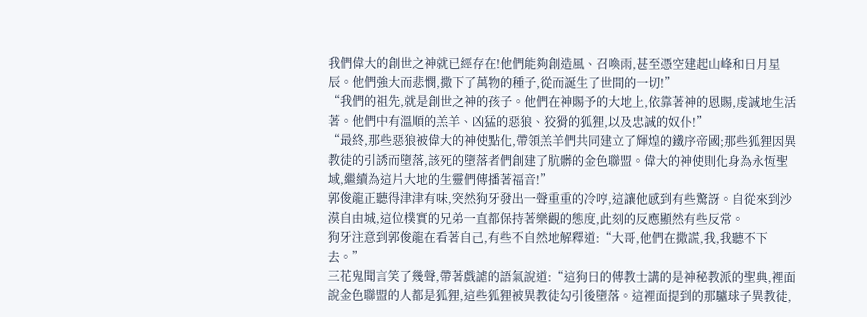我們偉大的創世之神就已經存在!他們能夠創造風、召喚雨,甚至憑空建起山峰和日月星辰。他們強大而悲憫,撒下了萬物的種子,從而誕生了世間的一切!”
“我們的祖先,就是創世之神的孩子。他們在神賜予的大地上,依靠著神的恩賜,虔誠地生活著。他們中有溫順的羔羊、凶猛的惡狼、狡猾的狐狸,以及忠誠的奴仆!”
“最終,那些惡狼被偉大的神使點化,帶領羔羊們共同建立了輝煌的鐵序帝國;那些狐狸因異教徒的引誘而墮落,該死的墮落者們創建了肮髒的金色聯盟。偉大的神使則化身為永恆聖域,繼續為這片大地的生靈們傳播著福音!”
郭俊龍正聽得津津有味,突然狗牙發出一聲重重的冷哼,這讓他感到有些驚訝。自從來到沙漠自由城,這位樸實的兄弟一直都保持著樂觀的態度,此刻的反應顯然有些反常。
狗牙注意到郭俊龍在看著自己,有些不自然地解釋道:“大哥,他們在撒謊,我,我聽不下去。”
三花鬼聞言笑了幾聲,帶著戲謔的語氣說道:“這狗日的傳教士講的是神秘教派的聖典,裡面說金色聯盟的人都是狐狸,這些狐狸被異教徒勾引後墮落。這裡面提到的那驢球子異教徒,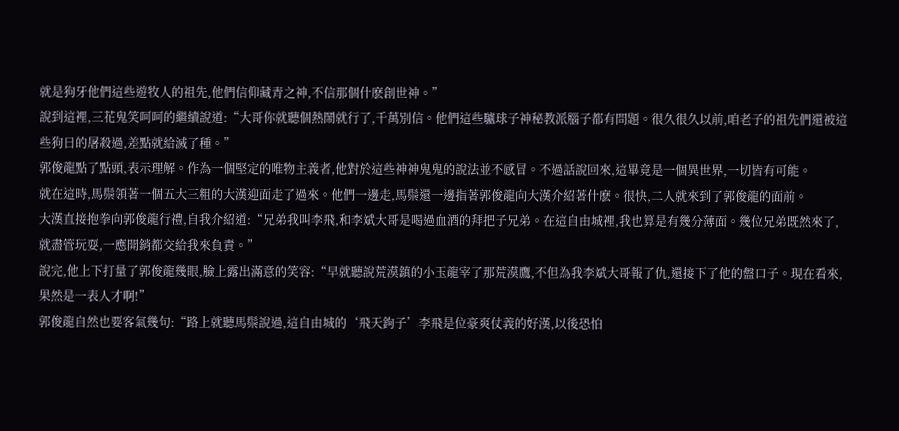就是狗牙他們這些遊牧人的祖先,他們信仰藏青之神,不信那個什麽創世神。”
說到這裡,三花鬼笑呵呵的繼續說道:“大哥你就聽個熱鬧就行了,千萬別信。他們這些驢球子神秘教派腦子都有問題。很久很久以前,咱老子的祖先們還被這些狗日的屠殺過,差點就給滅了種。”
郭俊龍點了點頭,表示理解。作為一個堅定的唯物主義者,他對於這些神神鬼鬼的說法並不感冒。不過話說回來,這畢竟是一個異世界,一切皆有可能。
就在這時,馬鬃領著一個五大三粗的大漢迎面走了過來。他們一邊走,馬鬃還一邊指著郭俊龍向大漢介紹著什麽。很快,二人就來到了郭俊龍的面前。
大漢直接抱拳向郭俊龍行禮,自我介紹道:“兄弟我叫李飛,和李斌大哥是喝過血酒的拜把子兄弟。在這自由城裡,我也算是有幾分薄面。幾位兄弟既然來了,就盡管玩耍,一應開銷都交給我來負責。”
說完,他上下打量了郭俊龍幾眼,臉上露出滿意的笑容:“早就聽說荒漠鎮的小玉龍宰了那荒漠鷹,不但為我李斌大哥報了仇,還接下了他的盤口子。現在看來,果然是一表人才啊!”
郭俊龍自然也要客氣幾句:“路上就聽馬鬃說過,這自由城的‘飛天鉤子’李飛是位豪爽仗義的好漢,以後恐怕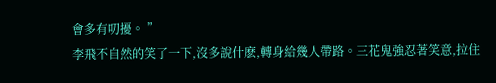會多有叨擾。 ”
李飛不自然的笑了一下,沒多說什麽,轉身給幾人帶路。三花鬼強忍著笑意,拉住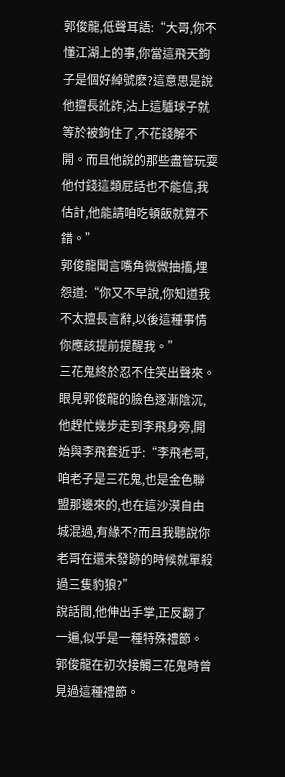郭俊龍,低聲耳語:“大哥,你不懂江湖上的事,你當這飛天鉤子是個好綽號麽?這意思是說他擅長訛詐,沾上這驢球子就等於被鉤住了,不花錢解不開。而且他說的那些盡管玩耍他付錢這類屁話也不能信,我估計,他能請咱吃頓飯就算不錯。”
郭俊龍聞言嘴角微微抽搐,埋怨道:“你又不早說,你知道我不太擅長言辭,以後這種事情你應該提前提醒我。”
三花鬼終於忍不住笑出聲來。眼見郭俊龍的臉色逐漸陰沉,他趕忙幾步走到李飛身旁,開始與李飛套近乎:“李飛老哥,咱老子是三花鬼,也是金色聯盟那邊來的,也在這沙漠自由城混過,有緣不?而且我聽說你老哥在還未發跡的時候就單殺過三隻豹狼?”
說話間,他伸出手掌,正反翻了一遍,似乎是一種特殊禮節。郭俊龍在初次接觸三花鬼時曾見過這種禮節。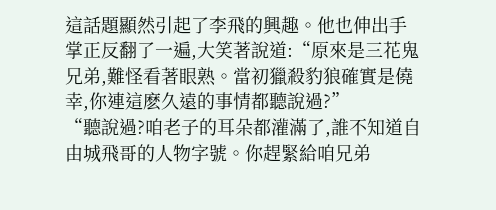這話題顯然引起了李飛的興趣。他也伸出手掌正反翻了一遍,大笑著說道:“原來是三花鬼兄弟,難怪看著眼熟。當初獵殺豹狼確實是僥幸,你連這麽久遠的事情都聽說過?”
“聽說過?咱老子的耳朵都灌滿了,誰不知道自由城飛哥的人物字號。你趕緊給咱兄弟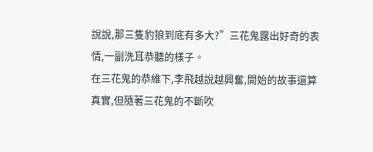說說,那三隻豹狼到底有多大?”三花鬼露出好奇的表情,一副洗耳恭聽的樣子。
在三花鬼的恭維下,李飛越說越興奮,開始的故事還算真實,但隨著三花鬼的不斷吹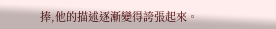捧,他的描述逐漸變得誇張起來。